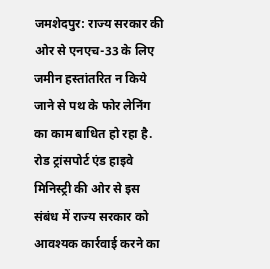जमशेदपुर: राज्य सरकार की ओर से एनएच-33 के लिए जमीन हस्तांतरित न किये जाने से पथ के फोर लेनिंग का काम बाधित हो रहा है. रोड ट्रांसपोर्ट एंड हाइवे मिनिस्ट्री की ओर से इस संबंध में राज्य सरकार को आवश्यक कार्रवाई करने का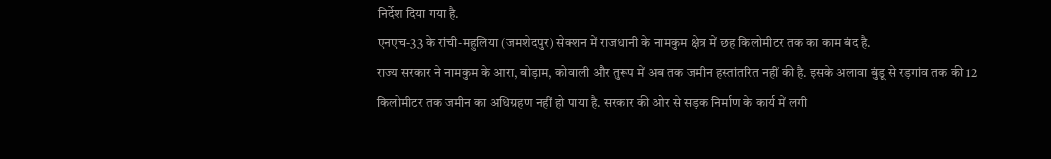निर्देश दिया गया है.
एनएच-33 के रांची-महुलिया (जमशेदपुर) सेक्शन में राजधानी के नामकुम क्षेत्र में छह किलोमीटर तक का काम बंद है.
राज्य सरकार ने नामकुम के आरा, बोड़ाम, कोवाली और तुरूप में अब तक जमीन हस्तांतरित नहीं की है. इसके अलावा बुंडू से रड़गांव तक की 12 किलोमीटर तक जमीन का अधिग्रहण नहीं हो पाया है. सरकार की ओर से सड़क निर्माण के कार्य में लगी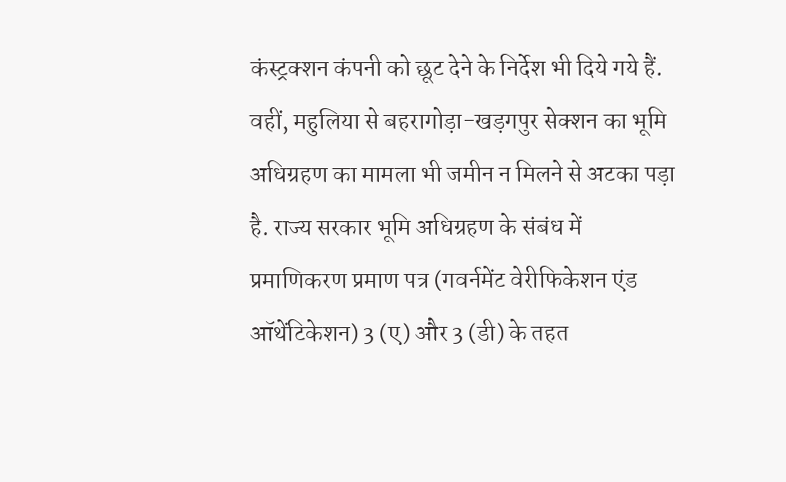कंस्ट्रक्शन कंपनी को छूट देने के निर्देश भी दिये गये हैं.
वहीं, महुलिया से बहरागोड़ा-खड़गपुर सेक्शन का भूमि अधिग्रहण का मामला भी जमीन न मिलने से अटका पड़ा है. राज्य सरकार भूमि अधिग्रहण के संबंध में प्रमाणिकरण प्रमाण पत्र (गवर्नमेंट वेरीफिकेशन एंड ऑथेंटिकेशन) 3 (ए) और 3 (डी) के तहत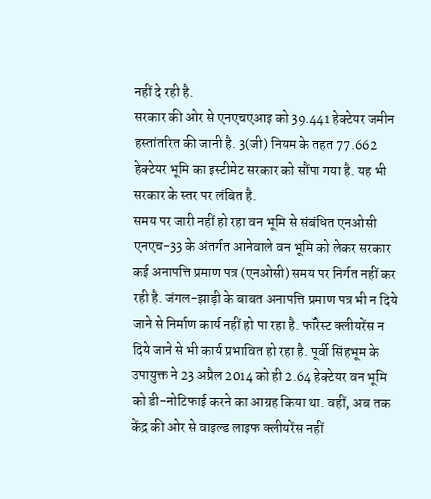नहीं दे रही है.
सरकार की ओर से एनएचएआइ को 39.441 हेक्टेयर जमीन हस्तांतरित की जानी है. 3(जी) नियम के तहत 77.662 हेक्टेयर भूमि का इस्टीमेट सरकार को सौंपा गया है. यह भी सरकार के स्तर पर लंबित है.
समय पर जारी नहीं हो रहा वन भूमि से संबंधित एनओसी
एनएच-33 के अंतर्गत आनेवाले वन भूमि को लेकर सरकार कई अनापत्ति प्रमाण पत्र (एनओसी) समय पर निर्गत नहीं कर रही है. जंगल-झाड़ी के बाबत अनापत्ति प्रमाण पत्र भी न दिये जाने से निर्माण कार्य नहीं हो पा रहा है. फॉरेस्ट क्लीयरेंस न दिये जाने से भी कार्य प्रभावित हो रहा है. पूर्वी सिंहभूम के उपायुक्त ने 23 अप्रैल 2014 को ही 2.64 हेक्टेयर वन भूमि को डी-नोटिफाई करने का आग्रह किया था. वहीं, अब तक केंद्र की ओर से वाइल्ड लाइफ क्लीयरेंस नहीं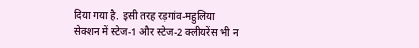दिया गया है. इसी तरह रड़गांव-महुलिया सेक्शन में स्टेज-1 और स्टेज-2 क्लीयरेंस भी न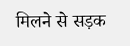मिलने से सड़क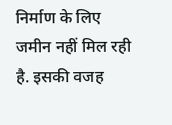निर्माण के लिए जमीन नहीं मिल रही है. इसकी वजह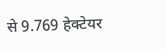से 9.769 हेक्टेयर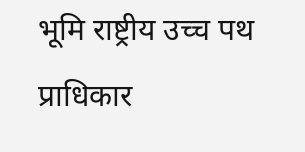भूमि राष्ट्रीय उच्च पथ प्राधिकार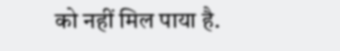को नहीं मिल पाया है.